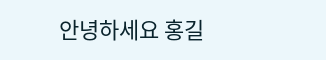안녕하세요 홍길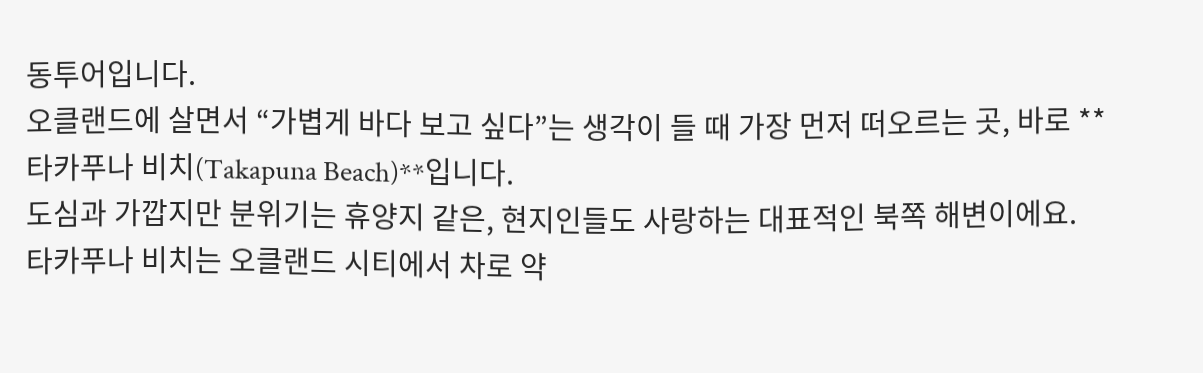동투어입니다.
오클랜드에 살면서 “가볍게 바다 보고 싶다”는 생각이 들 때 가장 먼저 떠오르는 곳, 바로 **타카푸나 비치(Takapuna Beach)**입니다.
도심과 가깝지만 분위기는 휴양지 같은, 현지인들도 사랑하는 대표적인 북쪽 해변이에요.
타카푸나 비치는 오클랜드 시티에서 차로 약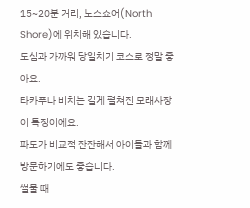15~20분 거리, 노스쇼어(North Shore)에 위치해 있습니다.
도심과 가까워 당일치기 코스로 정말 좋아요.
타카푸나 비치는 길게 펼쳐진 모래사장이 특징이에요.
파도가 비교적 잔잔해서 아이들과 함께 방문하기에도 좋습니다.
썰물 때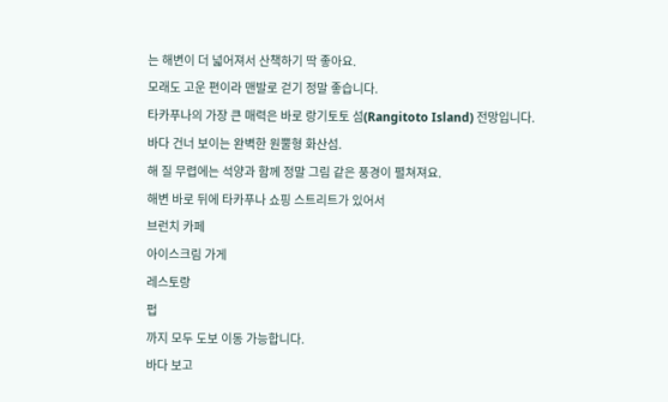는 해변이 더 넓어져서 산책하기 딱 좋아요.
모래도 고운 편이라 맨발로 걷기 정말 좋습니다.
타카푸나의 가장 큰 매력은 바로 랑기토토 섬(Rangitoto Island) 전망입니다.
바다 건너 보이는 완벽한 원뿔형 화산섬.
해 질 무렵에는 석양과 함께 정말 그림 같은 풍경이 펼쳐져요.
해변 바로 뒤에 타카푸나 쇼핑 스트리트가 있어서
브런치 카페
아이스크림 가게
레스토랑
펍
까지 모두 도보 이동 가능합니다.
바다 보고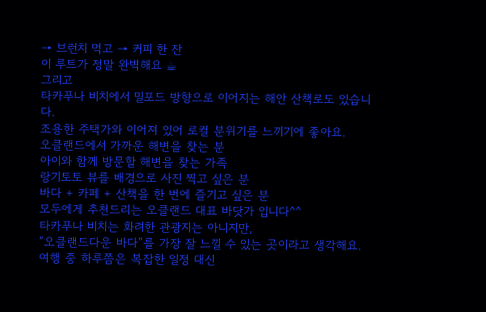→ 브런치 먹고 → 커피 한 잔
이 루트가 정말 완벽해요 ☕
그리고
타카푸나 비치에서 밀포드 방향으로 이어지는 해안 산책로도 있습니다.
조용한 주택가와 이어져 있어 로컬 분위기를 느끼기에 좋아요.
오클랜드에서 가까운 해변을 찾는 분
아이와 함께 방문할 해변을 찾는 가족
랑기토토 뷰를 배경으로 사진 찍고 싶은 분
바다 + 카페 + 산책을 한 번에 즐기고 싶은 분
모두에게 추천드리는 오클랜드 대표 바닷가 입니다^^
타카푸나 비치는 화려한 관광지는 아니지만,
“오클랜드다운 바다”를 가장 잘 느낄 수 있는 곳이라고 생각해요.
여행 중 하루쯤은 복잡한 일정 대신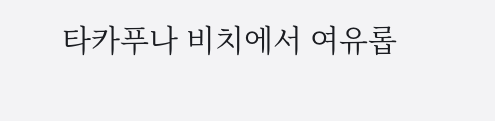타카푸나 비치에서 여유롭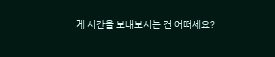게 시간을 보내보시는 건 어떠세요?